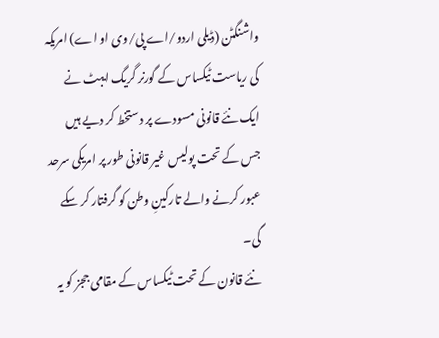واشنگٹن (ڈیلی اردو/اے پی/وی او اے) امریکہ کی ریاست ٹیکساس کے گورنر گریگ ایبٹ نے ایک نئے قانونی مسودے پر دستخط کر دیے ہیں جس کے تحت پولیس غیر قانونی طور پر امریکی سرحد عبور کرنے والے تارکینِ وطن کو گرفتار کر سکے گی۔
نئے قانون کے تحت ٹیکساس کے مقامی ججز کو یہ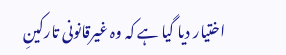اختیار دیا گیا ہے کہ وہ غیرقانونی تارکینِ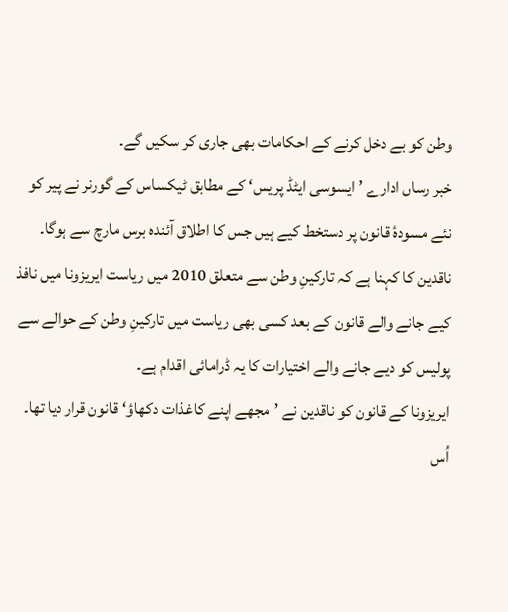وطن کو بے دخل کرنے کے احکامات بھی جاری کر سکیں گے۔
خبر رساں ادارے ’ایسوسی ایٹڈ پریس‘ کے مطابق ٹیکساس کے گورنر نے پیر کو نئے مسودۂ قانون پر دستخط کیے ہیں جس کا اطلاق آئندہ برس مارچ سے ہوگا۔
ناقدین کا کہنا ہے کہ تارکینِ وطن سے متعلق 2010 میں ریاست ایریزونا میں نافذ کیے جانے والے قانون کے بعد کسی بھی ریاست میں تارکینِ وطن کے حوالے سے پولیس کو دیے جانے والے اختیارات کا یہ ڈرامائی اقدام ہے۔
ایریزونا کے قانون کو ناقدین نے ’مجھے اپنے کاغذات دکھاؤ‘ قانون قرار دیا تھا۔ اُس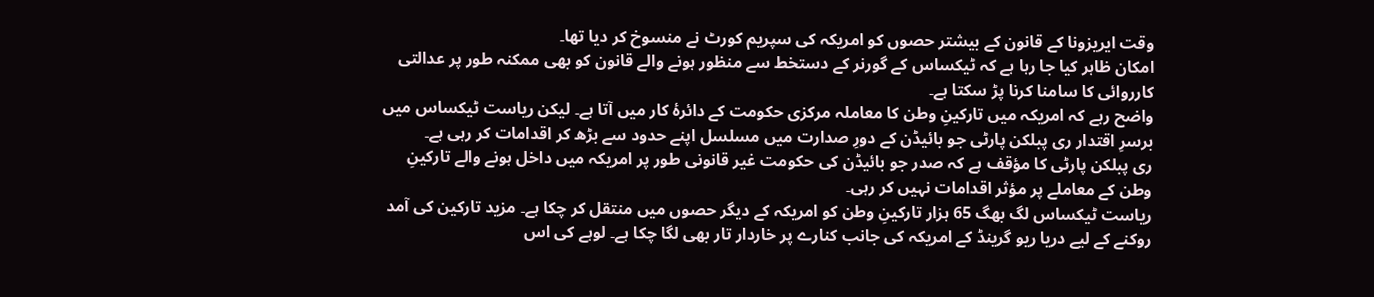وقت ایریزونا کے قانون کے بیشتر حصوں کو امریکہ کی سپریم کورٹ نے منسوخ کر دیا تھا۔
امکان ظاہر کیا جا رہا ہے کہ ٹیکساس کے گورنر کے دستخط سے منظور ہونے والے قانون کو بھی ممکنہ طور پر عدالتی کارروائی کا سامنا کرنا پڑ سکتا ہے۔
واضح رہے کہ امریکہ میں تارکینِ وطن کا معاملہ مرکزی حکومت کے دائرۂ کار میں آتا ہے۔ لیکن ریاست ٹیکساس میں برسرِ اقتدار ری پبلکن پارٹی جو بائیڈن کے دورِ صدارت میں مسلسل اپنے حدود سے بڑھ کر اقدامات کر رہی ہے۔
ری پبلکن پارٹی کا مؤقف ہے کہ صدر جو بائیڈن کی حکومت غیر قانونی طور پر امریکہ میں داخل ہونے والے تارکینِ وطن کے معاملے پر مؤثر اقدامات نہیں کر رہی۔
ریاست ٹیکساس لگ بھگ 65 ہزار تارکینِ وطن کو امریکہ کے دیگر حصوں میں منتقل کر چکا ہے۔ مزید تارکین کی آمد روکنے کے لیے دریا ریو گرینڈ کے امریکہ کی جانب کنارے پر خاردار تار بھی لگا چکا ہے۔ لوہے کی اس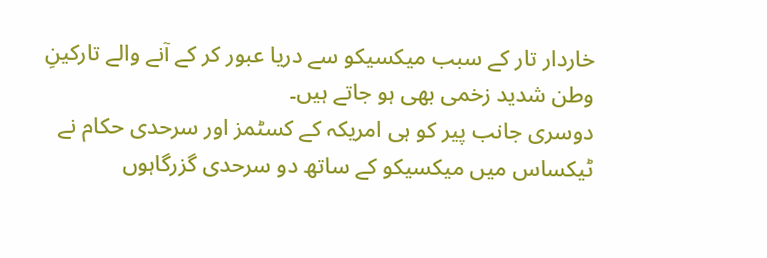خاردار تار کے سبب میکسیکو سے دریا عبور کر کے آنے والے تارکینِ وطن شدید زخمی بھی ہو جاتے ہیں۔
دوسری جانب پیر کو ہی امریکہ کے کسٹمز اور سرحدی حکام نے ٹیکساس میں میکسیکو کے ساتھ دو سرحدی گزرگاہوں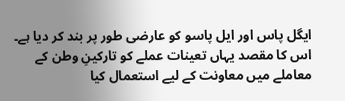ایگل پاس اور ایل پاسو کو عارضی طور پر بند کر دیا ہے۔ اس کا مقصد یہاں تعینات عملے کو تارکینِ وطن کے معاملے میں معاونت کے لیے استعمال کیا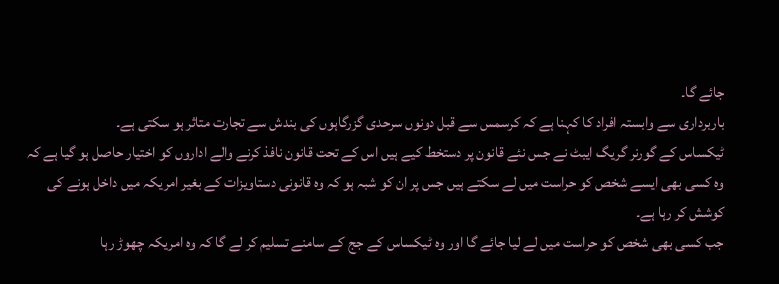جائے گا۔
باربرداری سے وابستہ افراد کا کہنا ہے کہ کرسمس سے قبل دونوں سرحدی گزرگاہوں کی بندش سے تجارت متاثر ہو سکتی ہے۔
ٹیکساس کے گورنر گریگ ایبٹ نے جس نئے قانون پر دستخط کیے ہیں اس کے تحت قانون نافذ کرنے والے اداروں کو اختیار حاصل ہو گیا ہے کہ وہ کسی بھی ایسے شخص کو حراست میں لے سکتے ہیں جس پر ان کو شبہ ہو کہ وہ قانونی دستاویزات کے بغیر امریکہ میں داخل ہونے کی کوشش کر رہا ہے۔
جب کسی بھی شخص کو حراست میں لے لیا جائے گا اور وہ ٹیکساس کے جج کے سامنے تسلیم کر لے گا کہ وہ امریکہ چھوڑ رہا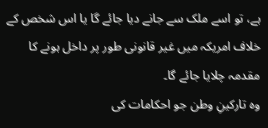ہے، تو اسے ملک سے جانے دیا جائے گا یا اس شخص کے خلاف امریکہ میں غیر قانونی طور پر داخل ہونے کا مقدمہ چلایا جائے گا۔
وہ تارکینِ وطن جو احکامات کی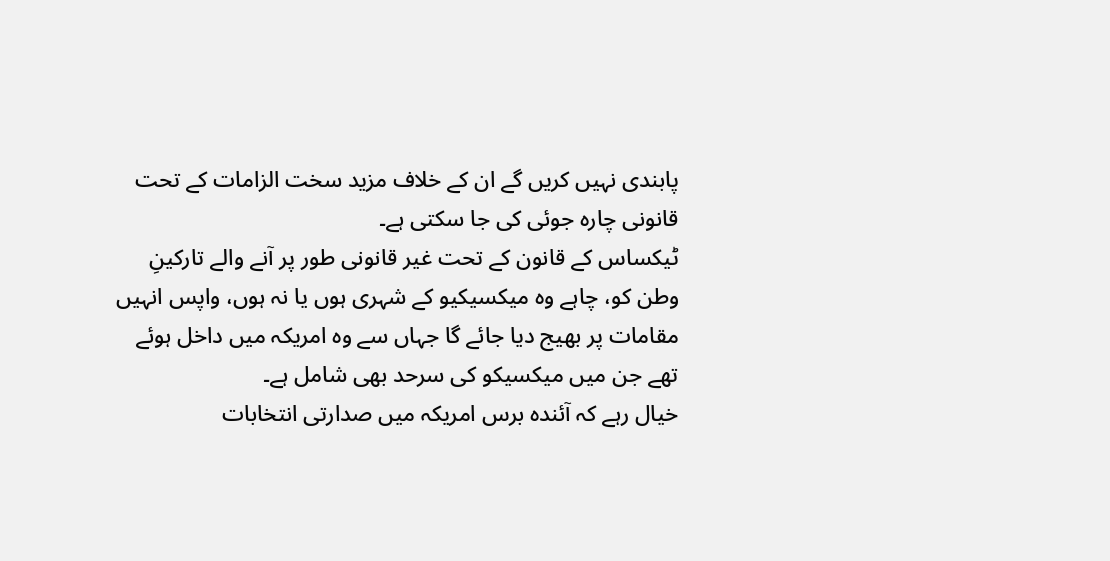پابندی نہیں کریں گے ان کے خلاف مزید سخت الزامات کے تحت قانونی چارہ جوئی کی جا سکتی ہے۔
ٹیکساس کے قانون کے تحت غیر قانونی طور پر آنے والے تارکینِ وطن کو، چاہے وہ میکسیکیو کے شہری ہوں یا نہ ہوں، واپس انہیں مقامات پر بھیج دیا جائے گا جہاں سے وہ امریکہ میں داخل ہوئے تھے جن میں میکسیکو کی سرحد بھی شامل ہے۔
خیال رہے کہ آئندہ برس امریکہ میں صدارتی انتخابات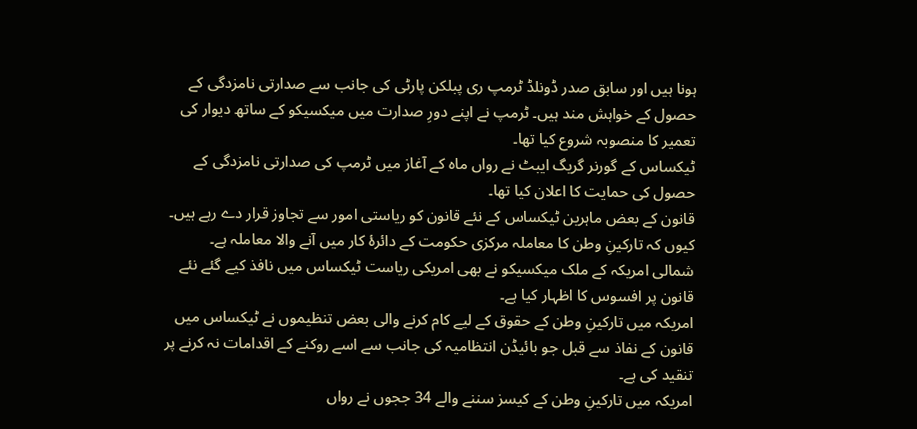ہونا ہیں اور سابق صدر ڈونلڈ ٹرمپ ری پبلکن پارٹی کی جانب سے صدارتی نامزدگی کے حصول کے خواہش مند ہیں۔ ٹرمپ نے اپنے دورِ صدارت میں میکسیکو کے ساتھ دیوار کی تعمیر کا منصوبہ شروع کیا تھا۔
ٹیکساس کے گورنر گریگ ایبٹ نے رواں ماہ کے آغاز میں ٹرمپ کی صدارتی نامزدگی کے حصول کی حمایت کا اعلان کیا تھا۔
قانون کے بعض ماہرین ٹیکساس کے نئے قانون کو ریاستی امور سے تجاوز قرار دے رہے ہیں۔ کیوں کہ تارکینِ وطن کا معاملہ مرکزی حکومت کے دائرۂ کار میں آنے والا معاملہ ہے۔
شمالی امریکہ کے ملک میکسیکو نے بھی امریکی ریاست ٹیکساس میں نافذ کیے گئے نئے قانون پر افسوس کا اظہار کیا ہے۔
امریکہ میں تارکینِ وطن کے حقوق کے لیے کام کرنے والی بعض تنظیموں نے ٹیکساس میں قانون کے نفاذ سے قبل جو بائیڈن انتظامیہ کی جانب سے اسے روکنے کے اقدامات نہ کرنے پر تنقید کی ہے۔
امریکہ میں تارکینِ وطن کے کیسز سننے والے 34 ججوں نے رواں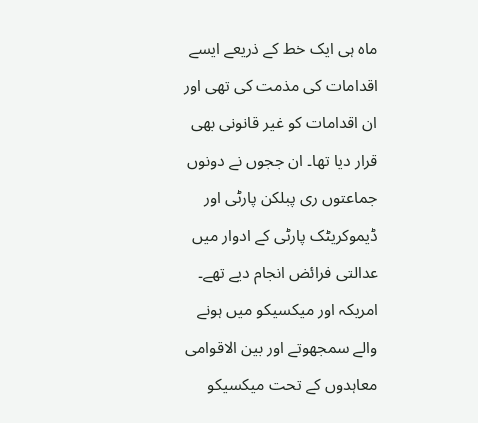ماہ ہی ایک خط کے ذریعے ایسے اقدامات کی مذمت کی تھی اور ان اقدامات کو غیر قانونی بھی قرار دیا تھا۔ ان ججوں نے دونوں جماعتوں ری پبلکن پارٹی اور ڈیموکریٹک پارٹی کے ادوار میں عدالتی فرائض انجام دیے تھے۔
امریکہ اور میکسیکو میں ہونے والے سمجھوتے اور بین الاقوامی معاہدوں کے تحت میکسیکو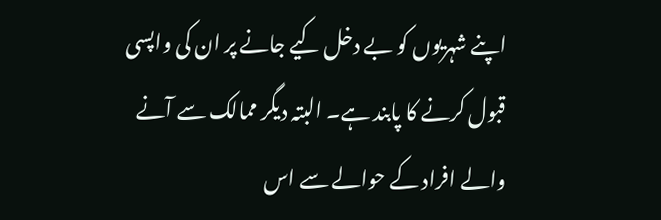اپنے شہریوں کو بے دخل کیے جانے پر ان کی واپسی قبول کرنے کا پابند ہے۔ البتہ دیگر ممالک سے آنے والے افراد کے حوالے سے اس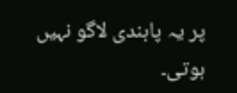پر یہ پابندی لاگو نہیں ہوتی۔